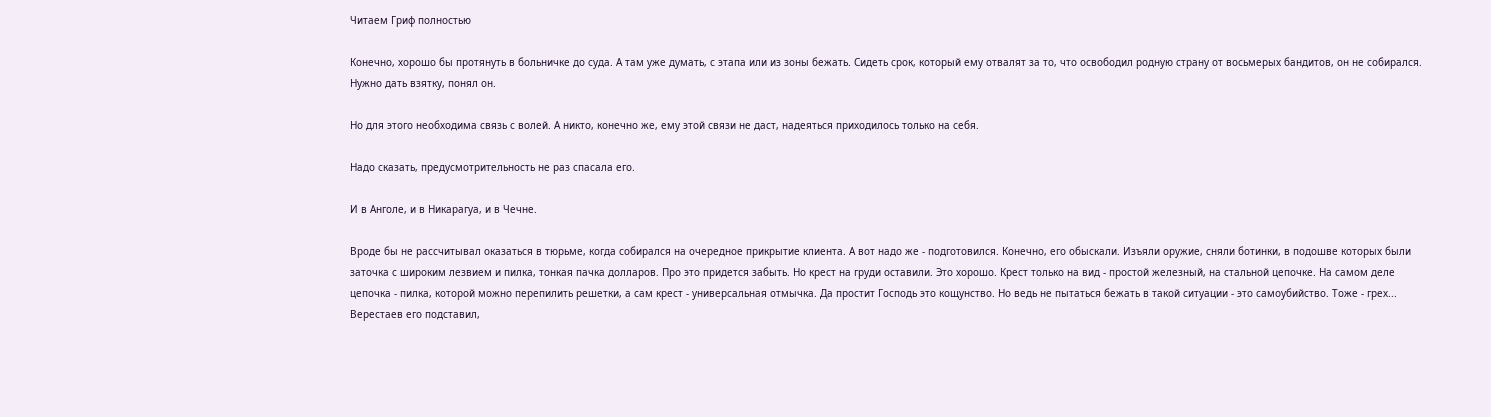Читаем Гриф полностью

Конечно, хорошо бы протянуть в больничке до суда. А там уже думать, с этапа или из зоны бежать. Сидеть срок, который ему отвалят за то, что освободил родную страну от восьмерых бандитов, он не собирался. Нужно дать взятку, понял он.

Но для этого необходима связь с волей. А никто, конечно же, ему этой связи не даст, надеяться приходилось только на себя.

Надо сказать, предусмотрительность не раз спасала его.

И в Анголе, и в Никарагуа, и в Чечне.

Вроде бы не рассчитывал оказаться в тюрьме, когда собирался на очередное прикрытие клиента. А вот надо же - подготовился. Конечно, его обыскали. Изъяли оружие, сняли ботинки, в подошве которых были заточка с широким лезвием и пилка, тонкая пачка долларов. Про это придется забыть. Но крест на груди оставили. Это хорошо. Крест только на вид - простой железный, на стальной цепочке. На самом деле цепочка - пилка, которой можно перепилить решетки, а сам крест - универсальная отмычка. Да простит Господь это кощунство. Но ведь не пытаться бежать в такой ситуации - это caмoyбийство. Тоже - грех... Верестаев его подставил,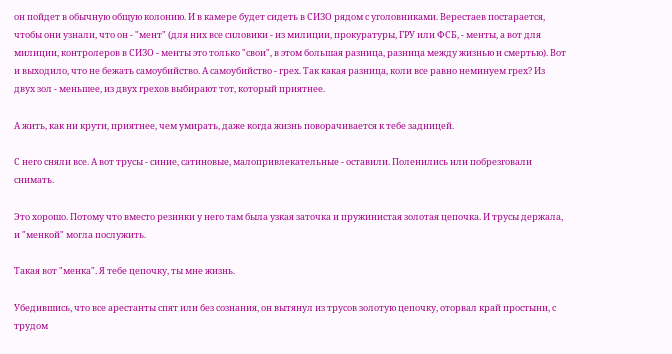он пойдет в обычную общую колонию. И в камере будет сидеть в СИЗО рядом с уголовниками. Верестаев постарается, чтобы они узнали, что он - "мент" (для них все силовики - из милиции, прокуратуры, ГРУ или ФСБ, - менты, а вот для милиции, контролеров в СИЗО - менты это только "свои", в этом большая разница, разница между жизнью и смертью). Вот и выходило, что не бежать самоубийство. А самоубийство - грех. Так какая разница, коли все равно неминуем грех? Из двух зол - меньшее, из двух грехов выбирают тот, который приятнее.

А жить, как ни крути, приятнее, чем умирать, даже когда жизнь поворачивается к тебе задницей.

С него сняли все. А вот трусы - синие, сатиновые, малопривлекательные - оставили. Поленились или побрезговали снимать.

Это хорошо. Потому что вместо резинки у него там была узкая заточка и пружинистая золотая цепочка. И трусы держала, и "менкой" могла послужить.

Такая вот "менка". Я тебе цепочку, ты мне жизнь.

Убедившись, что все арестанты спят или без сознания, он вытянул из трусов золотую цепочку, оторвал край простыни, с трудом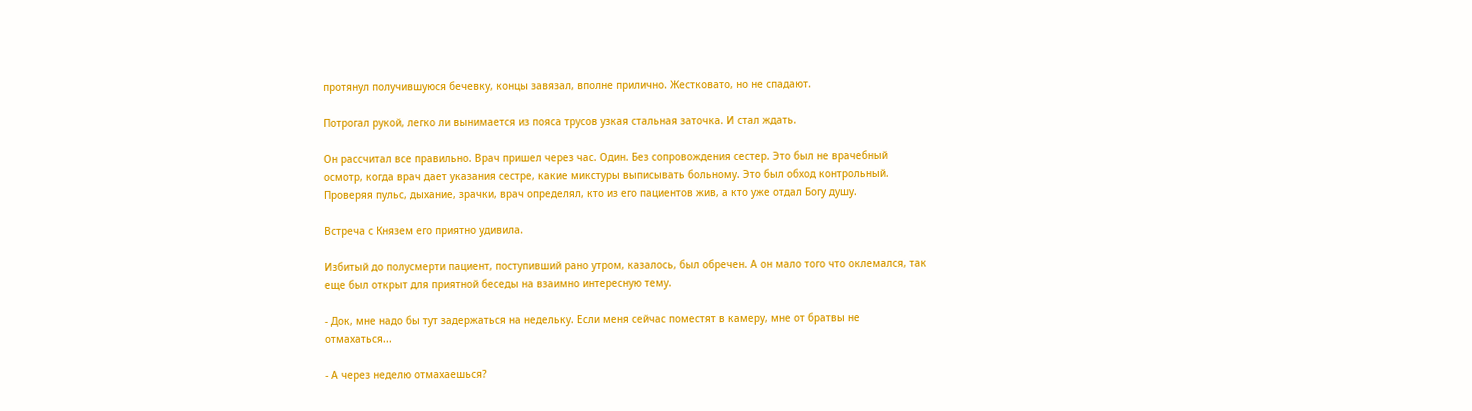протянул получившуюся бечевку, концы завязал, вполне прилично. Жестковато, но не спадают.

Потрогал рукой, легко ли вынимается из пояса трусов узкая стальная заточка. И стал ждать.

Он рассчитал все правильно. Врач пришел через час. Один. Без сопровождения сестер. Это был не врачебный осмотр, когда врач дает указания сестре, какие микстуры выписывать больному. Это был обход контрольный. Проверяя пульс, дыхание, зрачки, врач определял, кто из его пациентов жив, а кто уже отдал Богу душу.

Встреча с Князем его приятно удивила.

Избитый до полусмерти пациент, поступивший рано утром, казалось, был обречен. А он мало того что оклемался, так еще был открыт для приятной беседы на взаимно интересную тему.

- Док, мне надо бы тут задержаться на недельку. Если меня сейчас поместят в камеру, мне от братвы не отмахаться...

- А через неделю отмахаешься?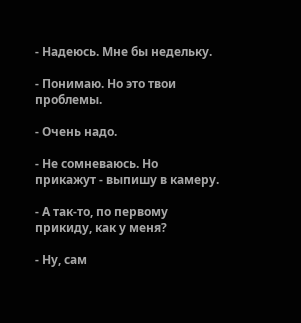- Надеюсь. Мне бы недельку.

- Понимаю. Но это твои проблемы.

- Очень надо.

- Не сомневаюсь. Но прикажут - выпишу в камеру.

- А так-то, по первому прикиду, как у меня?

- Ну, сам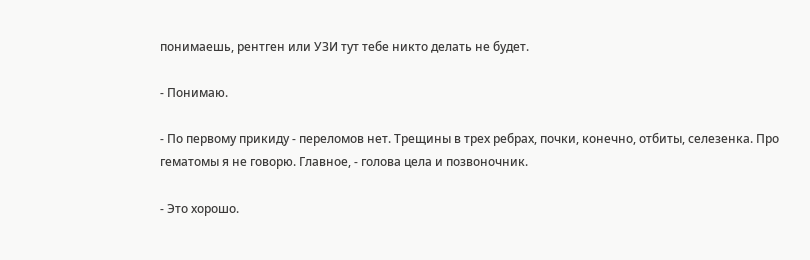понимаешь, рентген или УЗИ тут тебе никто делать не будет.

- Понимаю.

- По первому прикиду - переломов нет. Трещины в трех ребрах, почки, конечно, отбиты, селезенка. Про гематомы я не говорю. Главное, - голова цела и позвоночник.

- Это хорошо.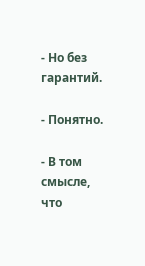- Но без гарантий.

- Понятно.

- В том смысле, что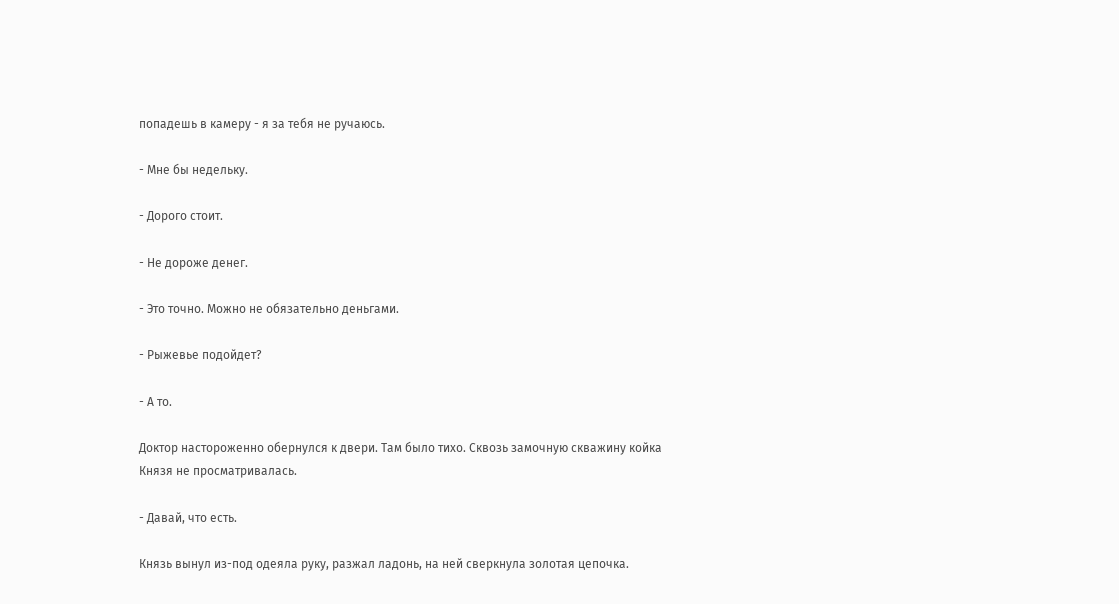попадешь в камеру - я за тебя не ручаюсь.

- Мне бы недельку.

- Дорого стоит.

- Не дороже денег.

- Это точно. Можно не обязательно деньгами.

- Рыжевье подойдет?

- А то.

Доктор настороженно обернулся к двери. Там было тихо. Сквозь замочную скважину койка Князя не просматривалась.

- Давай, что есть.

Князь вынул из-под одеяла руку, разжал ладонь, на ней сверкнула золотая цепочка.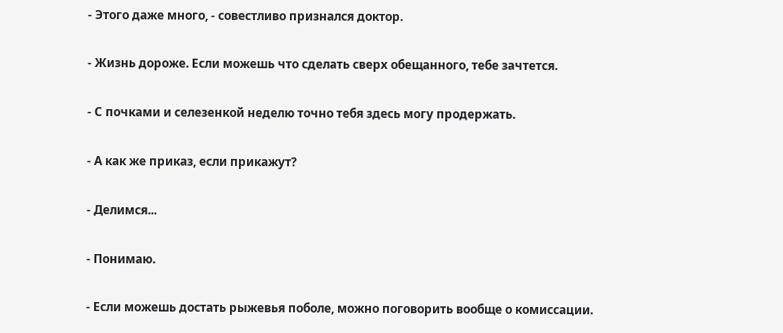- Этого даже много, - совестливо признался доктор.

- Жизнь дороже. Если можешь что сделать сверх обещанного, тебе зачтется.

- С почками и селезенкой неделю точно тебя здесь могу продержать.

- А как же приказ, если прикажут?

- Делимся...

- Понимаю.

- Если можешь достать рыжевья поболе, можно поговорить вообще о комиссации.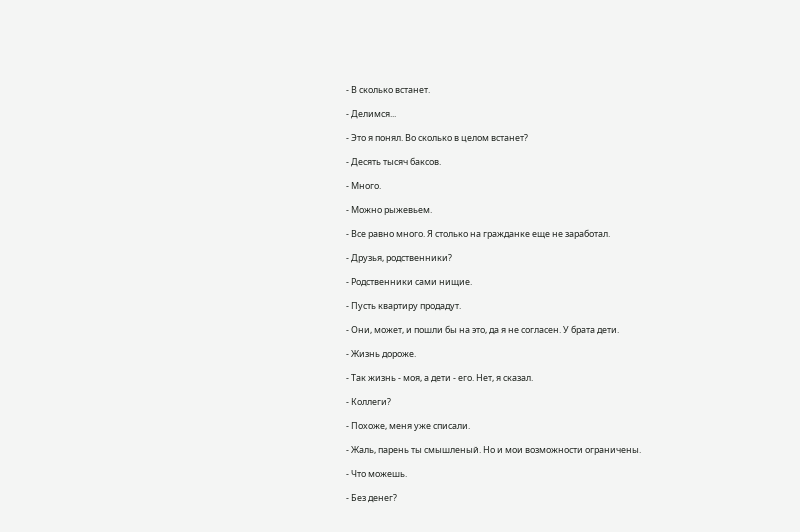- В сколько встанет.

- Делимся...

- Это я понял. Во сколько в целом встанет?

- Десять тысяч баксов.

- Много.

- Можно рыжевьем.

- Все равно много. Я столько на гражданке еще не заработал.

- Друзья, родственники?

- Родственники сами нищие.

- Пусть квартиру продадут.

- Они, может, и пошли бы на это, да я не согласен. У брата дети.

- Жизнь дороже.

- Так жизнь - моя, а дети - его. Нет, я сказал.

- Коллеги?

- Похоже, меня уже списали.

- Жаль, парень ты смышленый. Но и мои возможности ограничены.

- Что можешь.

- Без денег?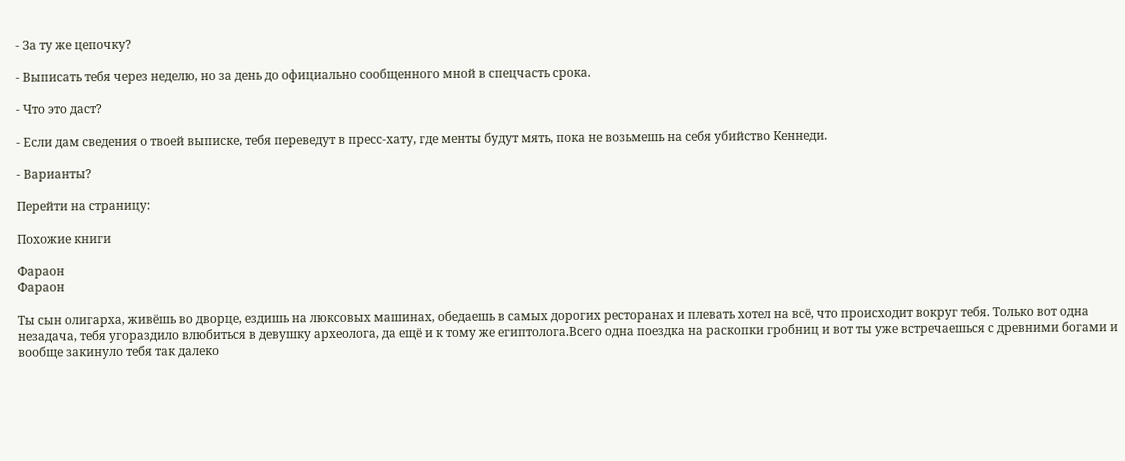- За ту же цепочку?

- Выписать тебя через неделю, но за день до официально сообщенного мной в спецчасть срока.

- Что это даст?

- Если дам сведения о твоей выписке, тебя переведут в пресс-хату, где менты будут мять, пока не возьмешь на себя убийство Кеннеди.

- Варианты?

Перейти на страницу:

Похожие книги

Фараон
Фараон

Ты сын олигарха, живёшь во дворце, ездишь на люксовых машинах, обедаешь в самых дорогих ресторанах и плевать хотел на всё, что происходит вокруг тебя. Только вот одна незадача, тебя угораздило влюбиться в девушку археолога, да ещё и к тому же египтолога.Всего одна поездка на раскопки гробниц и вот ты уже встречаешься с древними богами и вообще закинуло тебя так далеко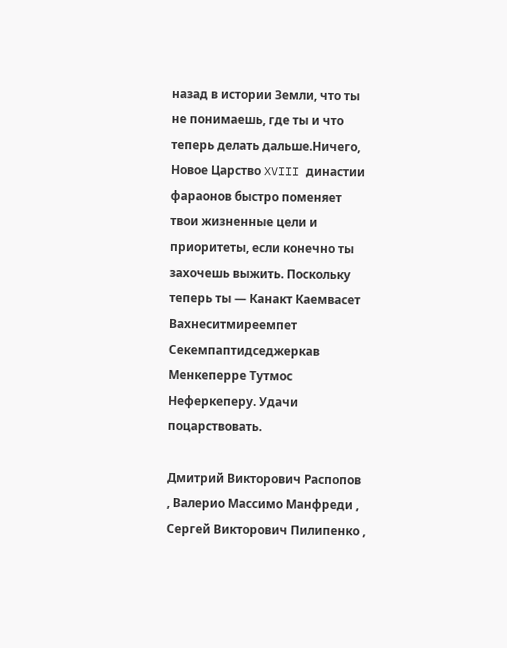назад в истории Земли, что ты не понимаешь, где ты и что теперь делать дальше.Ничего, Новое Царство XVIII династии фараонов быстро поменяет твои жизненные цели и приоритеты, если конечно ты захочешь выжить. Поскольку теперь ты — Канакт Каемвасет Вахнеситмиреемпет Секемпаптидседжеркав Менкеперре Тутмос Неферкеперу. Удачи поцарствовать.

Дмитрий Викторович Распопов , Валерио Массимо Манфреди , Сергей Викторович Пилипенко ,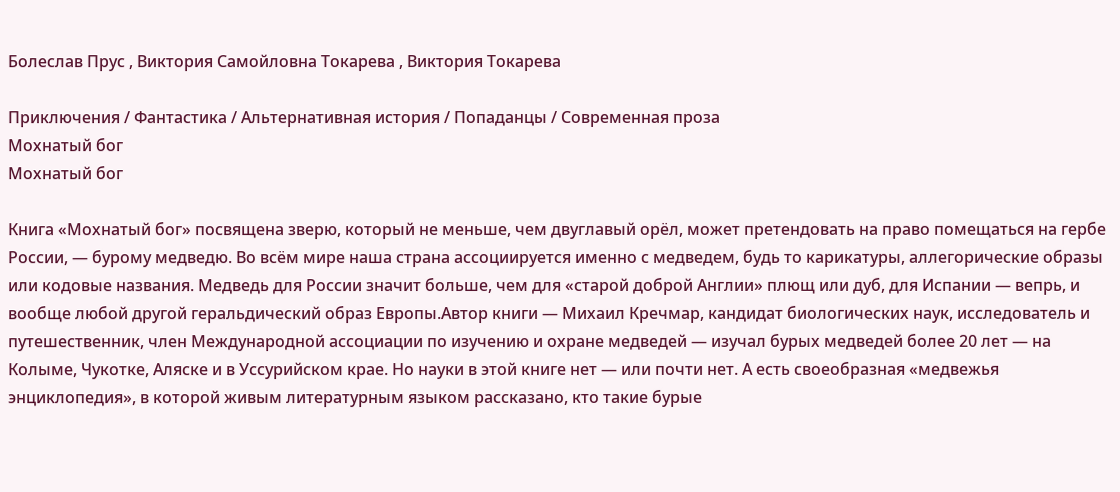Болеслав Прус , Виктория Самойловна Токарева , Виктория Токарева

Приключения / Фантастика / Альтернативная история / Попаданцы / Современная проза
Мохнатый бог
Мохнатый бог

Книга «Мохнатый бог» посвящена зверю, который не меньше, чем двуглавый орёл, может претендовать на право помещаться на гербе России, — бурому медведю. Во всём мире наша страна ассоциируется именно с медведем, будь то карикатуры, аллегорические образы или кодовые названия. Медведь для России значит больше, чем для «старой доброй Англии» плющ или дуб, для Испании — вепрь, и вообще любой другой геральдический образ Европы.Автор книги — Михаил Кречмар, кандидат биологических наук, исследователь и путешественник, член Международной ассоциации по изучению и охране медведей — изучал бурых медведей более 20 лет — на Колыме, Чукотке, Аляске и в Уссурийском крае. Но науки в этой книге нет — или почти нет. А есть своеобразная «медвежья энциклопедия», в которой живым литературным языком рассказано, кто такие бурые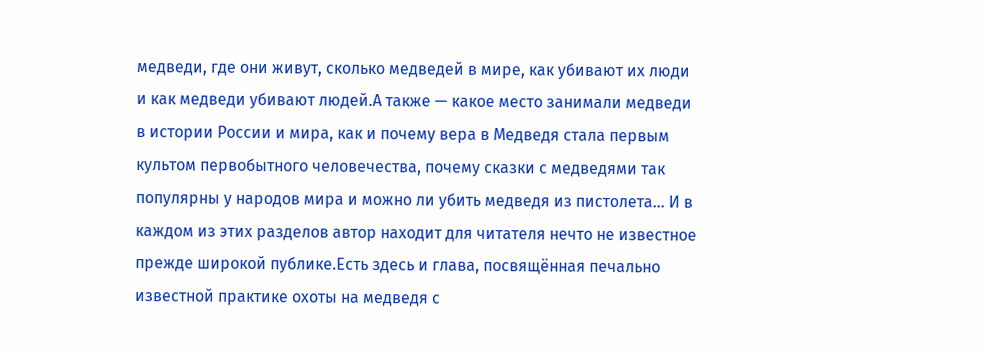медведи, где они живут, сколько медведей в мире, как убивают их люди и как медведи убивают людей.А также — какое место занимали медведи в истории России и мира, как и почему вера в Медведя стала первым культом первобытного человечества, почему сказки с медведями так популярны у народов мира и можно ли убить медведя из пистолета… И в каждом из этих разделов автор находит для читателя нечто не известное прежде широкой публике.Есть здесь и глава, посвящённая печально известной практике охоты на медведя с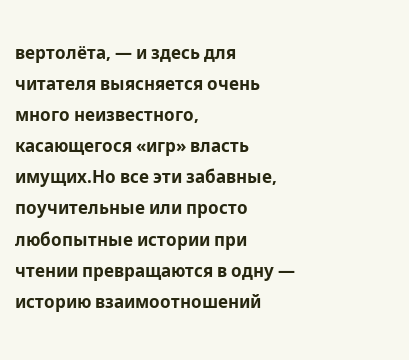вертолёта, — и здесь для читателя выясняется очень много неизвестного, касающегося «игр» власть имущих.Но все эти забавные, поучительные или просто любопытные истории при чтении превращаются в одну — историю взаимоотношений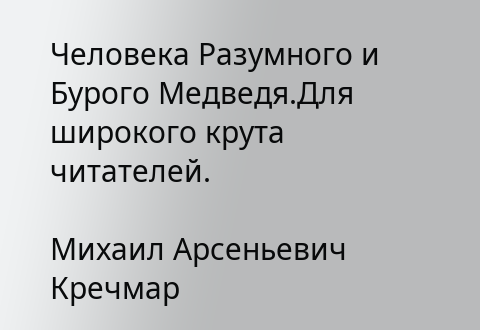Человека Разумного и Бурого Медведя.Для широкого крута читателей.

Михаил Арсеньевич Кречмар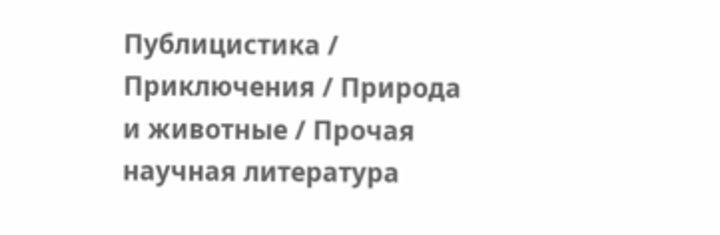Публицистика / Приключения / Природа и животные / Прочая научная литература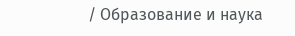/ Образование и наука